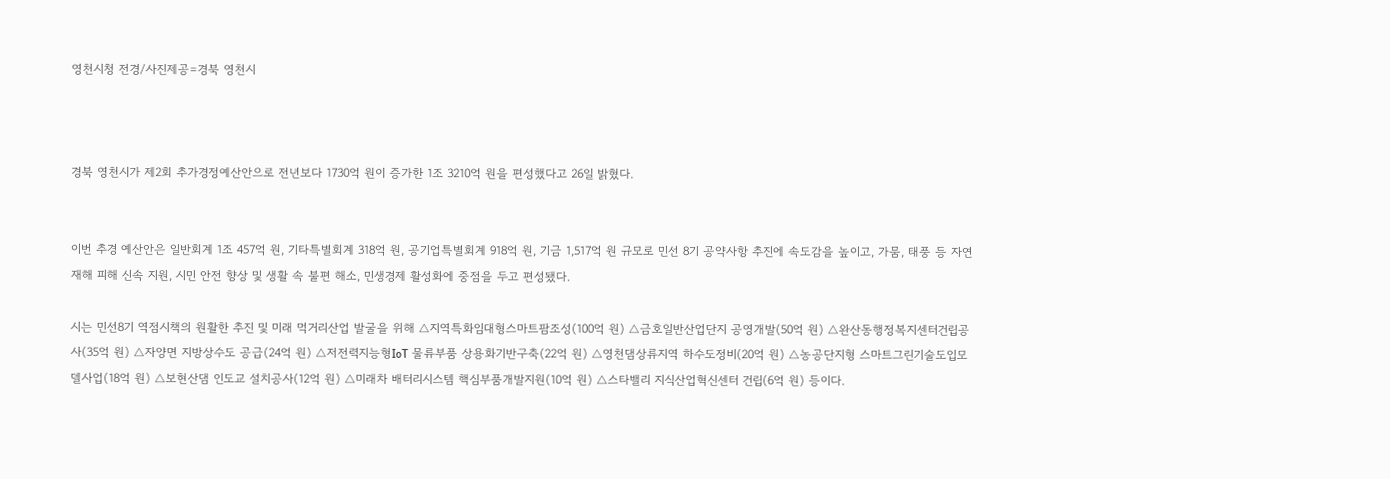영천시청 전경/사진제공=경북 영천시



경북 영천시가 제2회 추가경정예산안으로 전년보다 1730억 원이 증가한 1조 3210억 원을 편성했다고 26일 밝혔다.


이번 추경 예산안은 일반회계 1조 457억 원, 기타특별회계 318억 원, 공기업특별회계 918억 원, 기금 1,517억 원 규모로 민선 8기 공약사항 추진에 속도감을 높이고, 가뭄, 태풍 등 자연재해 피해 신속 지원, 시민 안전 향상 및 생활 속 불편 해소, 민생경제 활성화에 중점을 두고 편성됐다.

시는 민선8기 역점시책의 원활한 추진 및 미래 먹거리산업 발굴을 위해 △지역특화임대형스마트팜조성(100억 원) △금호일반산업단지 공영개발(50억 원) △완산동행정복지센터건립공사(35억 원) △자양면 지방상수도 공급(24억 원) △저전력지능형IoT 물류부품 상용화기반구축(22억 원) △영천댐상류지역 하수도정비(20억 원) △농공단지형 스마트그린기술도입모델사업(18억 원) △보현산댐 인도교 설치공사(12억 원) △미래차 배터리시스템 핵심부품개발지원(10억 원) △스타밸리 지식산업혁신센터 건립(6억 원) 등이다.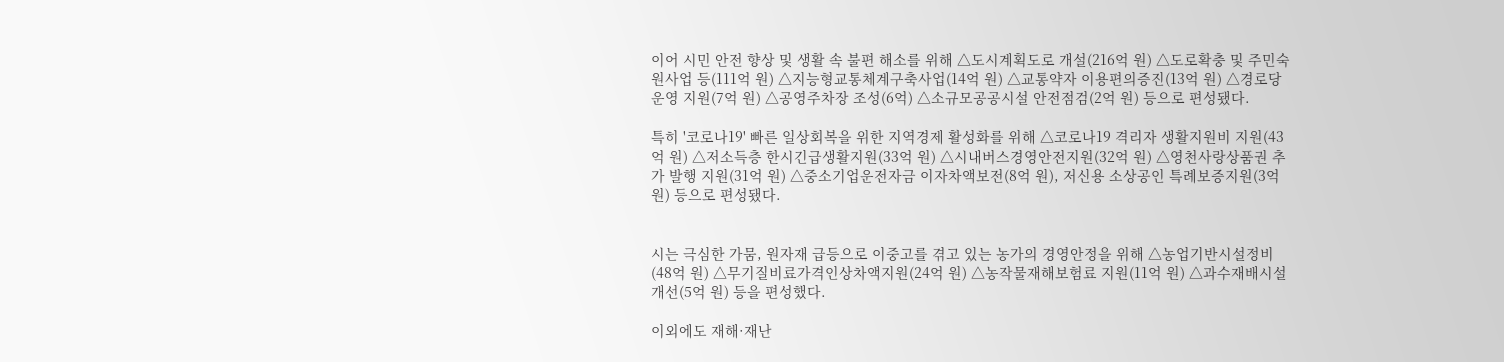이어 시민 안전 향상 및 생활 속 불편 해소를 위해 △도시계획도로 개설(216억 원) △도로확충 및 주민숙원사업 등(111억 원) △지능형교통체계구축사업(14억 원) △교통약자 이용편의증진(13억 원) △경로당운영 지원(7억 원) △공영주차장 조성(6억) △소규모공공시설 안전점검(2억 원) 등으로 편성됐다.

특히 '코로나19' 빠른 일상회복을 위한 지역경제 활성화를 위해 △코로나19 격리자 생활지원비 지원(43억 원) △저소득층 한시긴급생활지원(33억 원) △시내버스경영안전지원(32억 원) △영천사랑상품권 추가 발행 지원(31억 원) △중소기업운전자금 이자차액보전(8억 원), 저신용 소상공인 특례보증지원(3억 원) 등으로 편성됐다.


시는 극심한 가뭄, 원자재 급등으로 이중고를 겪고 있는 농가의 경영안정을 위해 △농업기반시설정비(48억 원) △무기질비료가격인상차액지원(24억 원) △농작물재해보험료 지원(11억 원) △과수재배시설개선(5억 원) 등을 편성했다.

이외에도 재해·재난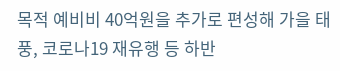목적 예비비 40억원을 추가로 편성해 가을 태풍, 코로나19 재유행 등 하반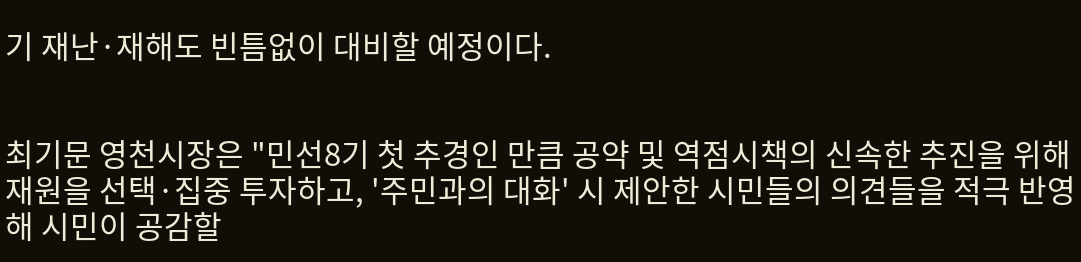기 재난·재해도 빈틈없이 대비할 예정이다.


최기문 영천시장은 "민선8기 첫 추경인 만큼 공약 및 역점시책의 신속한 추진을 위해 재원을 선택·집중 투자하고, '주민과의 대화' 시 제안한 시민들의 의견들을 적극 반영해 시민이 공감할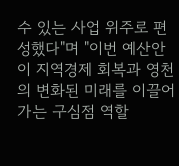수 있는 사업 위주로 편성했다"며 "이번 예산안이 지역경제 회복과 영천의 변화된 미래를 이끌어가는 구심점 역할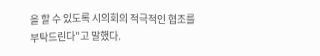을 할 수 있도록 시의회의 적극적인 협조를 부탁드린다"고 말했다.